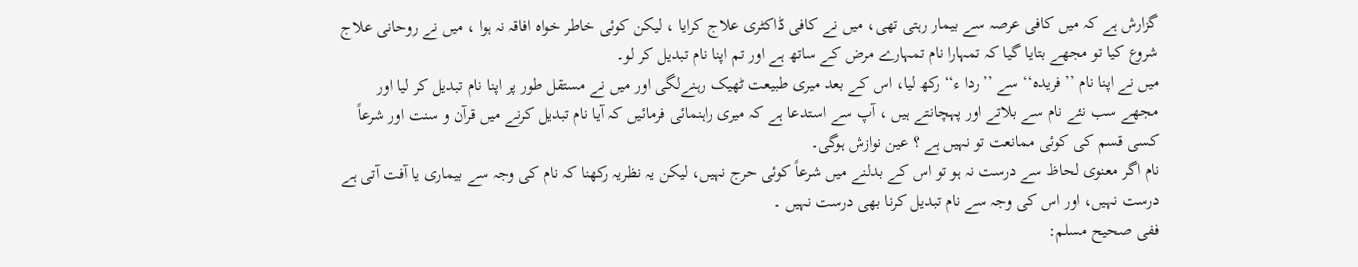گزارش ہے کہ میں کافی عرصہ سے بیمار رہتی تھی، میں نے کافی ڈاکٹری علاج کرایا ، لیکن کوئی خاطر خواہ افاقہ نہ ہوا ، میں نے روحانی علاج شروع کیا تو مجھے بتایا گیا کہ تمہارا نام تمہارے مرض کے ساتھ ہے اور تم اپنا نام تبدیل کر لو۔
میں نے اپنا نام ’’فریدہ‘‘ سے ’’ردا ء‘‘ رکھ لیا، اس کے بعد میری طبیعت ٹھیک رہنےلگی اور میں نے مستقل طور پر اپنا نام تبدیل کر لیا اور مجھے سب نئے نام سے بلاتے اور پہچانتے ہیں ، آپ سے استدعا ہے کہ میری راہنمائی فرمائیں کہ آیا نام تبدیل کرنے میں قرآن و سنت اور شرعاً کسی قسم کی کوئی ممانعت تو نہیں ہے ؟ عین نوازش ہوگی۔
نام اگر معنوی لحاظ سے درست نہ ہو تو اس کے بدلنے میں شرعاً کوئی حرج نہیں، لیکن یہ نظریہ رکھنا کہ نام کی وجہ سے بیماری یا آفت آتی ہے درست نہیں، اور اس کی وجہ سے نام تبدیل کرنا بھی درست نہیں ۔
ففی صحيح مسلم: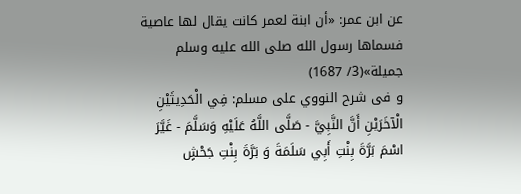عن ابن عمر: «أن ابنة لعمر كانت يقال لها عاصية فسماها رسول الله صلى الله عليه وسلم جميلة»(3/ 1687)
و فی شرح النووي على مسلم: فِي الْحَدِيثَيْنِ الْآخَرَيْنِ أَنَّ النَّبِيَّ - صَلَّى اللَّهُ عَلَيْهِ وَسَلَّمَ - غَيَّرَ اسْمَ بَرَّةَ بِنْتِ أَبِي سَلَمَةَ وَ بَرَّةَ بِنْتِ جَحْشٍ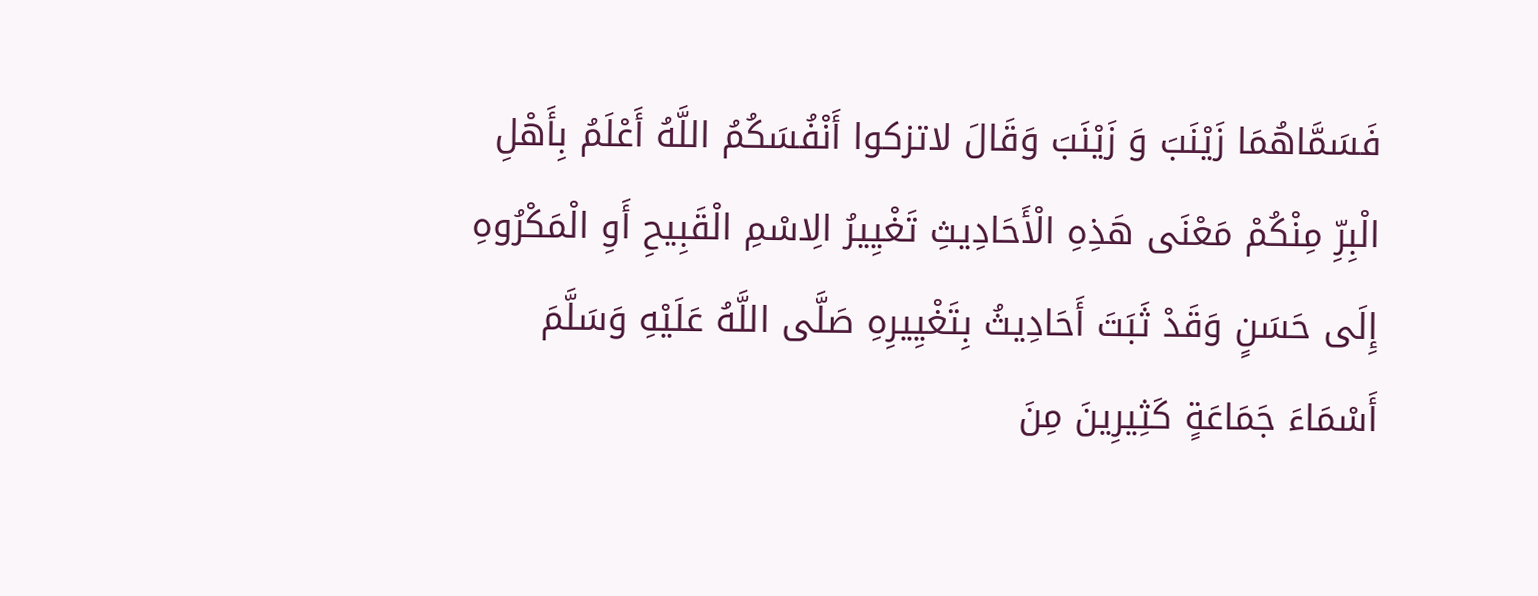فَسَمَّاهُمَا زَيْنَبَ وَ زَيْنَبَ وَقَالَ لاتزكوا أَنْفُسَكُمُ اللَّهُ أَعْلَمُ بِأَهْلِ الْبِرِّ مِنْكُمْ مَعْنَى هَذِهِ الْأَحَادِيثِ تَغْيِيرُ الِاسْمِ الْقَبِيحِ أَوِ الْمَكْرُوهِ إِلَى حَسَنٍ وَقَدْ ثَبَتَ أَحَادِيثُ بِتَغْيِيرِهِ صَلَّى اللَّهُ عَلَيْهِ وَسَلَّمَ أَسْمَاءَ جَمَاعَةٍ كَثِيرِينَ مِنَ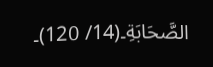الصَّحَابَةِ۔(14/ 120)۔